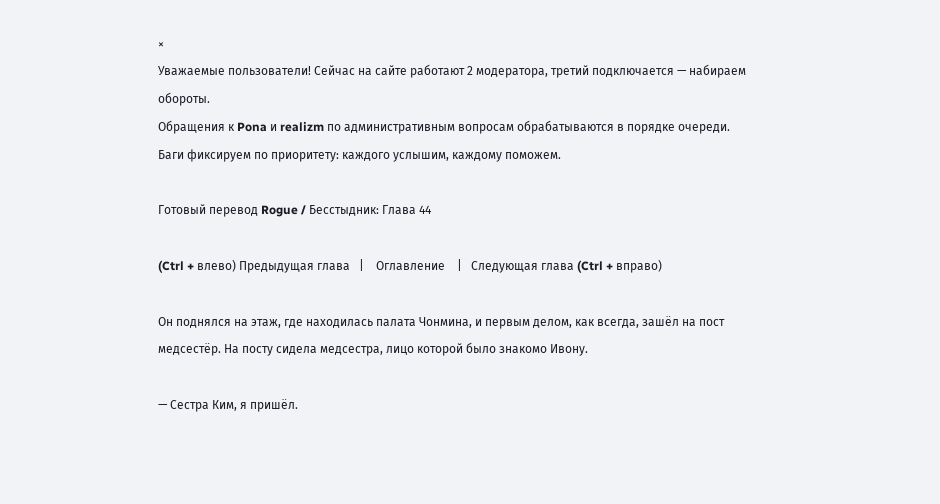×
Уважаемые пользователи! Сейчас на сайте работают 2 модератора, третий подключается — набираем обороты.
Обращения к Pona и realizm по административным вопросам обрабатываются в порядке очереди.
Баги фиксируем по приоритету: каждого услышим, каждому поможем.

Готовый перевод Rogue / Бесстыдник: Глава 44

(Ctrl + влево) Предыдущая глава   |    Оглавление    |   Следующая глава (Ctrl + вправо)

Он поднялся на этаж, где находилась палата Чонмина, и первым делом, как всегда, зашёл на пост медсестёр. На посту сидела медсестра, лицо которой было знакомо Ивону.

— Сестра Ким, я пришёл.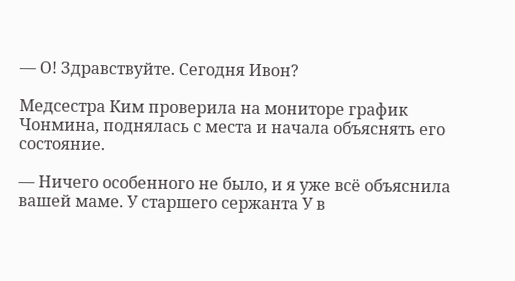— О! Здравствуйте. Сегодня Ивон?

Медсестра Ким проверила на мониторе график Чонмина, поднялась с места и начала объяснять его состояние.

— Ничего особенного не было, и я уже всё объяснила вашей маме. У старшего сержанта У в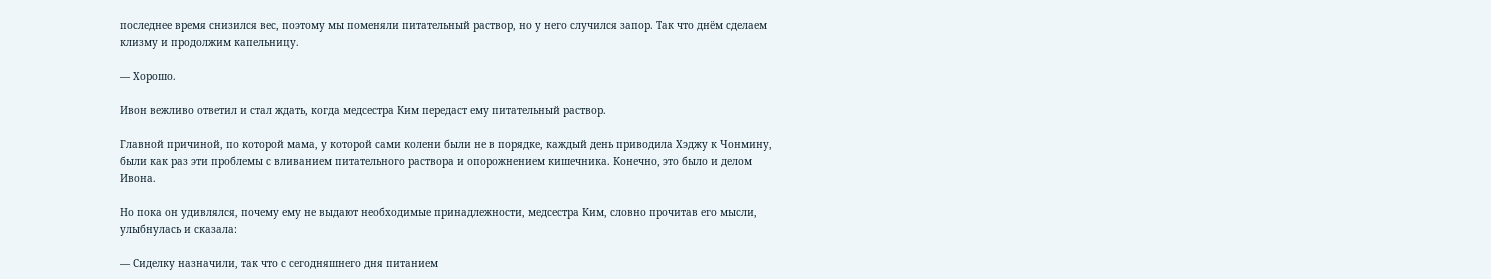последнее время снизился вес, поэтому мы поменяли питательный раствор, но у него случился запор. Так что днём сделаем клизму и продолжим капельницу.

— Хорошо.

Ивон вежливо ответил и стал ждать, когда медсестра Ким передаст ему питательный раствор.

Главной причиной, по которой мама, у которой сами колени были не в порядке, каждый день приводила Хэджу к Чонмину, были как раз эти проблемы с вливанием питательного раствора и опорожнением кишечника. Конечно, это было и делом Ивона.

Но пока он удивлялся, почему ему не выдают необходимые принадлежности, медсестра Ким, словно прочитав его мысли, улыбнулась и сказала:

— Сиделку назначили, так что с сегодняшнего дня питанием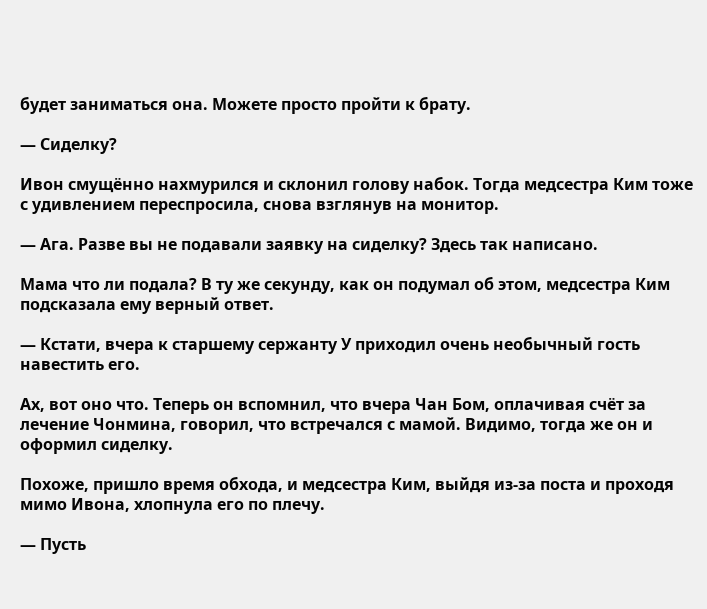будет заниматься она. Можете просто пройти к брату.

— Сиделку?

Ивон смущённо нахмурился и склонил голову набок. Тогда медсестра Ким тоже с удивлением переспросила, снова взглянув на монитор.

— Ага. Разве вы не подавали заявку на сиделку? Здесь так написано.

Мама что ли подала? В ту же секунду, как он подумал об этом, медсестра Ким подсказала ему верный ответ.

— Кстати, вчера к старшему сержанту У приходил очень необычный гость навестить его.

Ах, вот оно что. Теперь он вспомнил, что вчера Чан Бом, оплачивая счёт за лечение Чонмина, говорил, что встречался с мамой. Видимо, тогда же он и оформил сиделку.

Похоже, пришло время обхода, и медсестра Ким, выйдя из-за поста и проходя мимо Ивона, хлопнула его по плечу.

— Пусть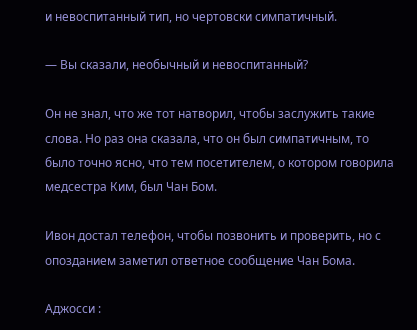и невоспитанный тип, но чертовски симпатичный.

— Вы сказали, необычный и невоспитанный?

Он не знал, что же тот натворил, чтобы заслужить такие слова. Но раз она сказала, что он был симпатичным, то было точно ясно, что тем посетителем, о котором говорила медсестра Ким, был Чан Бом.

Ивон достал телефон, чтобы позвонить и проверить, но с опозданием заметил ответное сообщение Чан Бома.

Аджосси :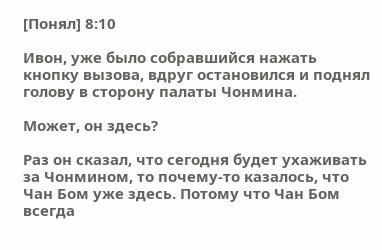[Понял] 8:10

Ивон, уже было собравшийся нажать кнопку вызова, вдруг остановился и поднял голову в сторону палаты Чонмина.

Может, он здесь?

Раз он сказал, что сегодня будет ухаживать за Чонмином, то почему-то казалось, что Чан Бом уже здесь. Потому что Чан Бом всегда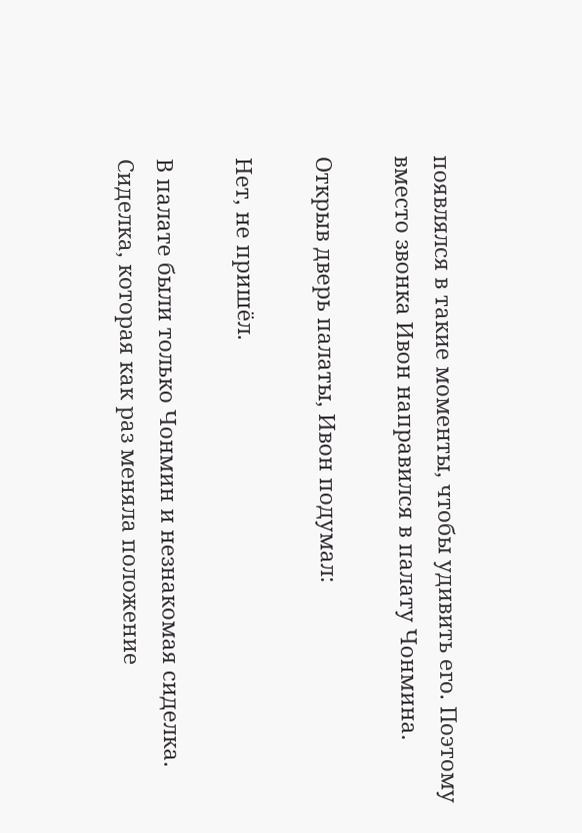появлялся в такие моменты, чтобы удивить его. Поэтому вместо звонка Ивон направился в палату Чонмина.

Открыв дверь палаты, Ивон подумал:

Нет, не пришёл.

В палате были только Чонмин и незнакомая сиделка. Сиделка, которая как раз меняла положение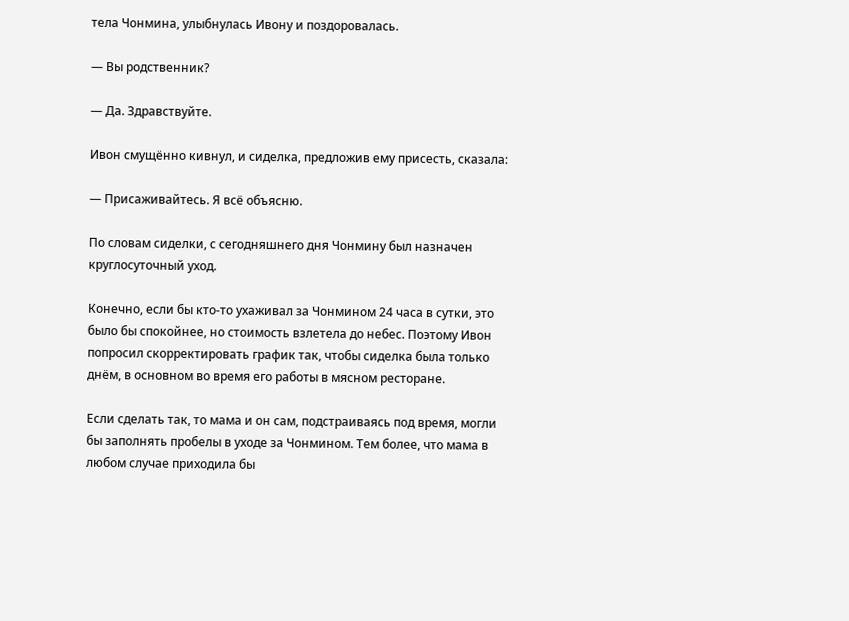тела Чонмина, улыбнулась Ивону и поздоровалась.

— Вы родственник?

— Да. Здравствуйте.

Ивон смущённо кивнул, и сиделка, предложив ему присесть, сказала:

— Присаживайтесь. Я всё объясню.

По словам сиделки, с сегодняшнего дня Чонмину был назначен круглосуточный уход.

Конечно, если бы кто-то ухаживал за Чонмином 24 часа в сутки, это было бы спокойнее, но стоимость взлетела до небес. Поэтому Ивон попросил скорректировать график так, чтобы сиделка была только днём, в основном во время его работы в мясном ресторане.

Если сделать так, то мама и он сам, подстраиваясь под время, могли бы заполнять пробелы в уходе за Чонмином. Тем более, что мама в любом случае приходила бы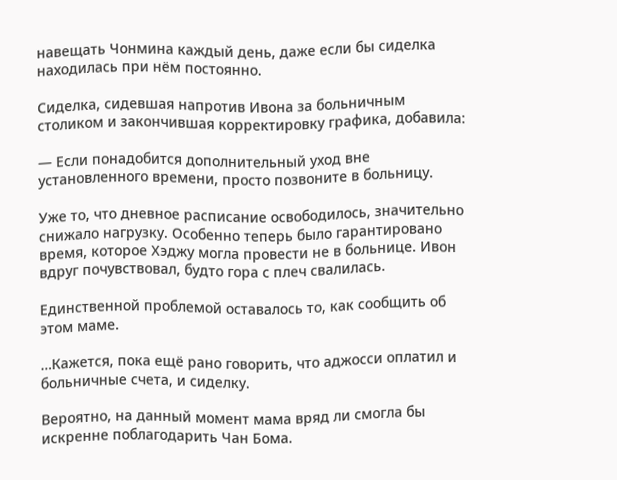навещать Чонмина каждый день, даже если бы сиделка находилась при нём постоянно.

Сиделка, сидевшая напротив Ивона за больничным столиком и закончившая корректировку графика, добавила:

— Если понадобится дополнительный уход вне установленного времени, просто позвоните в больницу.

Уже то, что дневное расписание освободилось, значительно снижало нагрузку. Особенно теперь было гарантировано время, которое Хэджу могла провести не в больнице. Ивон вдруг почувствовал, будто гора с плеч свалилась.

Единственной проблемой оставалось то, как сообщить об этом маме.

…Кажется, пока ещё рано говорить, что аджосси оплатил и больничные счета, и сиделку.

Вероятно, на данный момент мама вряд ли смогла бы искренне поблагодарить Чан Бома.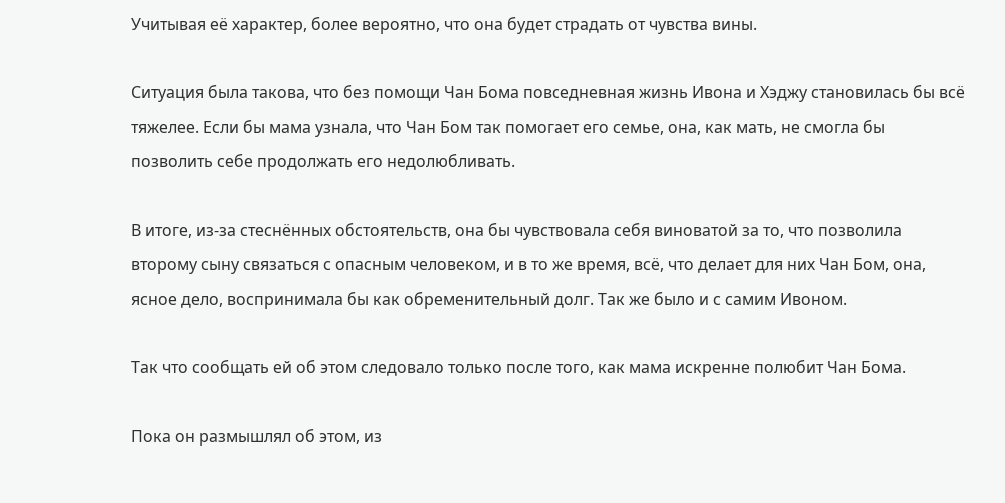Учитывая её характер, более вероятно, что она будет страдать от чувства вины.

Ситуация была такова, что без помощи Чан Бома повседневная жизнь Ивона и Хэджу становилась бы всё тяжелее. Если бы мама узнала, что Чан Бом так помогает его семье, она, как мать, не смогла бы позволить себе продолжать его недолюбливать.

В итоге, из-за стеснённых обстоятельств, она бы чувствовала себя виноватой за то, что позволила второму сыну связаться с опасным человеком, и в то же время, всё, что делает для них Чан Бом, она, ясное дело, воспринимала бы как обременительный долг. Так же было и с самим Ивоном.

Так что сообщать ей об этом следовало только после того, как мама искренне полюбит Чан Бома.

Пока он размышлял об этом, из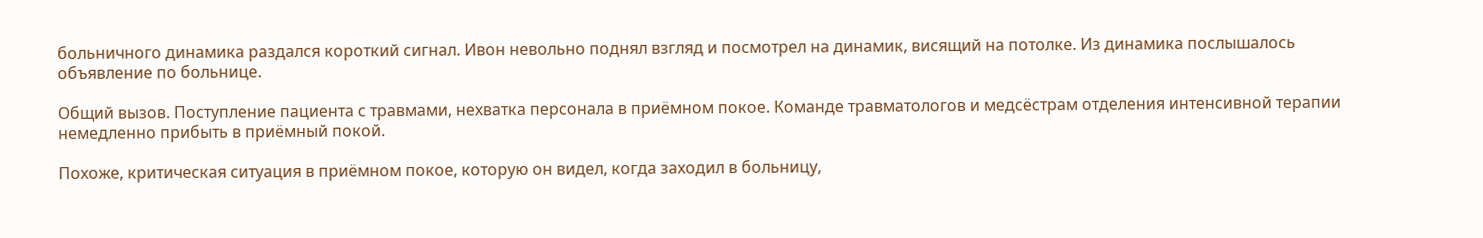больничного динамика раздался короткий сигнал. Ивон невольно поднял взгляд и посмотрел на динамик, висящий на потолке. Из динамика послышалось объявление по больнице.

Общий вызов. Поступление пациента с травмами, нехватка персонала в приёмном покое. Команде травматологов и медсёстрам отделения интенсивной терапии немедленно прибыть в приёмный покой.

Похоже, критическая ситуация в приёмном покое, которую он видел, когда заходил в больницу,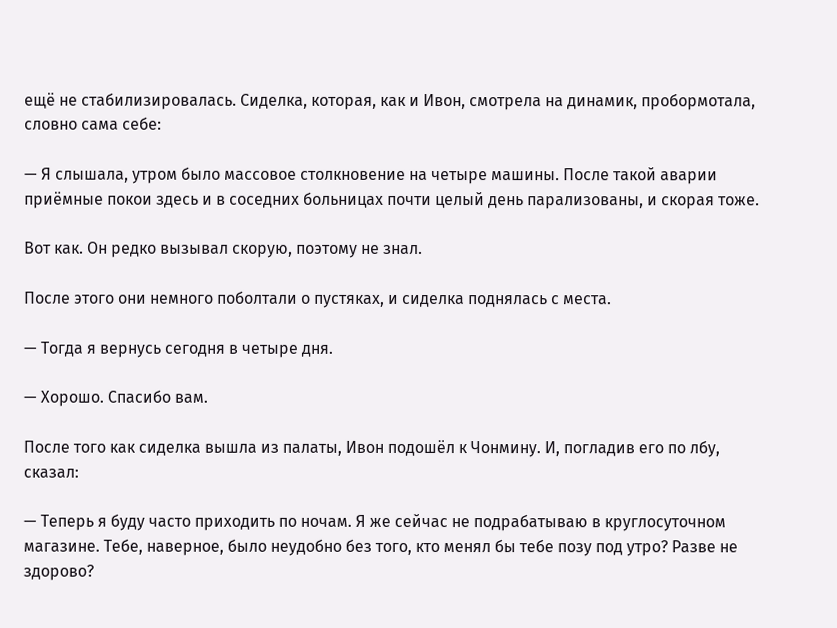ещё не стабилизировалась. Сиделка, которая, как и Ивон, смотрела на динамик, пробормотала, словно сама себе:

— Я слышала, утром было массовое столкновение на четыре машины. После такой аварии приёмные покои здесь и в соседних больницах почти целый день парализованы, и скорая тоже.

Вот как. Он редко вызывал скорую, поэтому не знал.

После этого они немного поболтали о пустяках, и сиделка поднялась с места.

— Тогда я вернусь сегодня в четыре дня.

— Хорошо. Спасибо вам.

После того как сиделка вышла из палаты, Ивон подошёл к Чонмину. И, погладив его по лбу, сказал:

— Теперь я буду часто приходить по ночам. Я же сейчас не подрабатываю в круглосуточном магазине. Тебе, наверное, было неудобно без того, кто менял бы тебе позу под утро? Разве не здорово?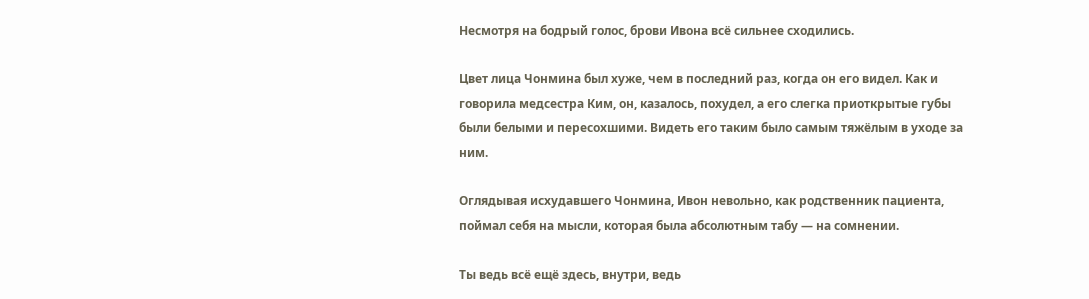Несмотря на бодрый голос, брови Ивона всё сильнее сходились.

Цвет лица Чонмина был хуже, чем в последний раз, когда он его видел. Как и говорила медсестра Ким, он, казалось, похудел, а его слегка приоткрытые губы были белыми и пересохшими. Видеть его таким было самым тяжёлым в уходе за ним.

Оглядывая исхудавшего Чонмина, Ивон невольно, как родственник пациента, поймал себя на мысли, которая была абсолютным табу — на сомнении.

Ты ведь всё ещё здесь, внутри, ведь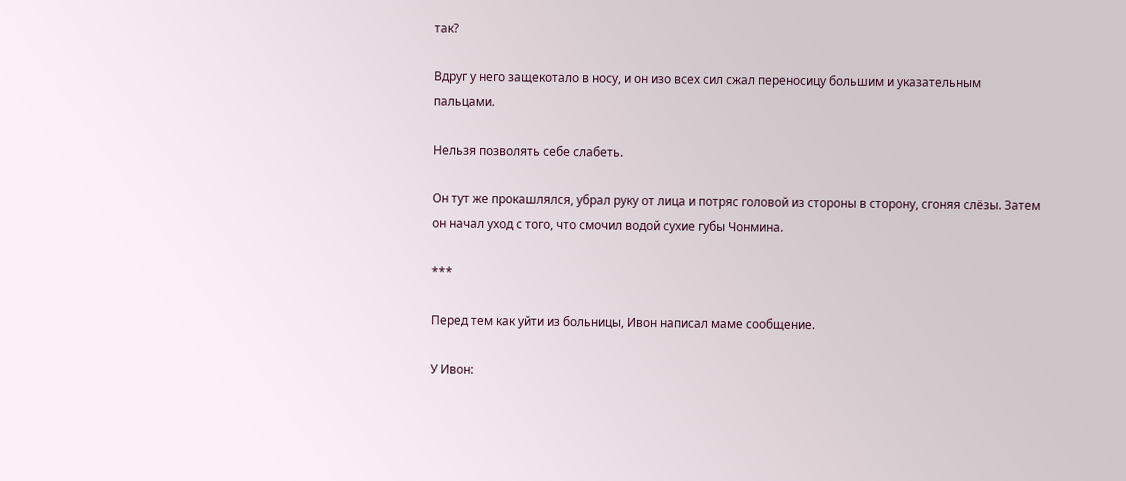так?

Вдруг у него защекотало в носу, и он изо всех сил сжал переносицу большим и указательным пальцами.

Нельзя позволять себе слабеть.

Он тут же прокашлялся, убрал руку от лица и потряс головой из стороны в сторону, сгоняя слёзы. Затем он начал уход с того, что смочил водой сухие губы Чонмина.

***

Перед тем как уйти из больницы, Ивон написал маме сообщение.

У Ивон: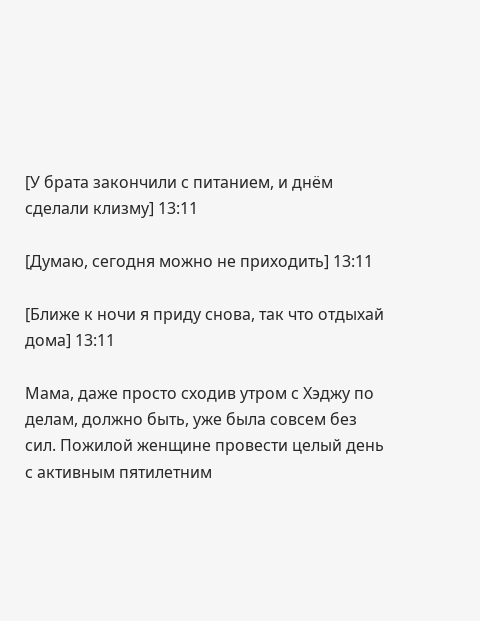[У брата закончили с питанием, и днём сделали клизму] 13:11

[Думаю, сегодня можно не приходить] 13:11

[Ближе к ночи я приду снова, так что отдыхай дома] 13:11

Мама, даже просто сходив утром с Хэджу по делам, должно быть, уже была совсем без сил. Пожилой женщине провести целый день с активным пятилетним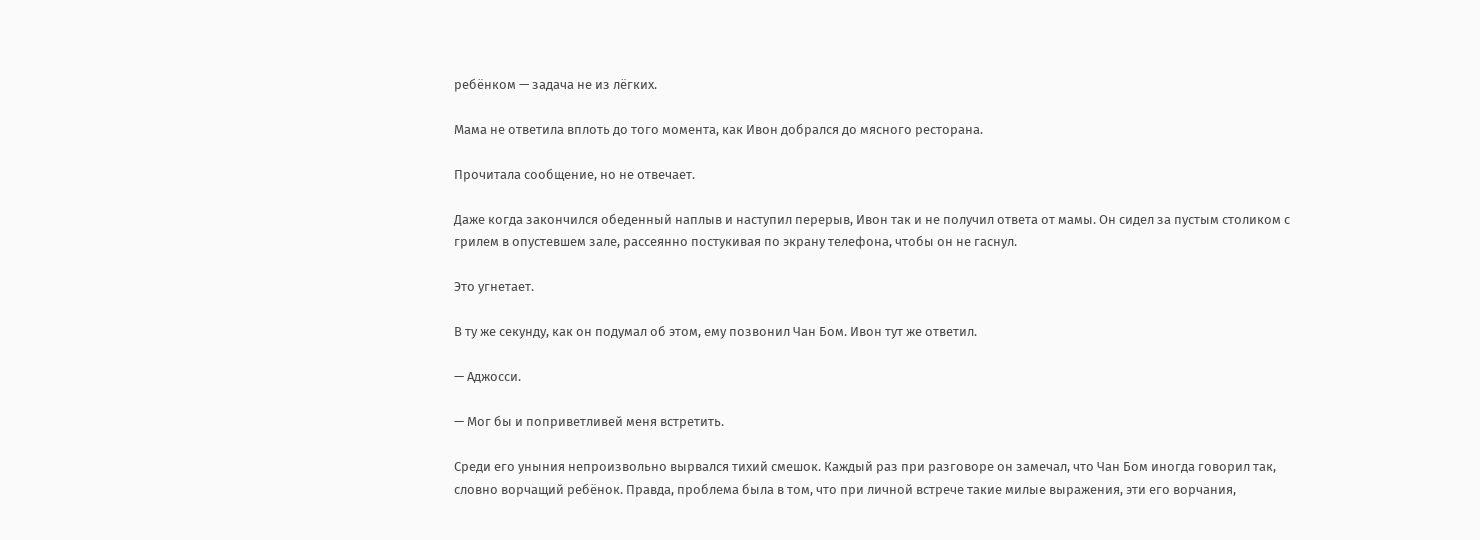ребёнком — задача не из лёгких.

Мама не ответила вплоть до того момента, как Ивон добрался до мясного ресторана.

Прочитала сообщение, но не отвечает.

Даже когда закончился обеденный наплыв и наступил перерыв, Ивон так и не получил ответа от мамы. Он сидел за пустым столиком с грилем в опустевшем зале, рассеянно постукивая по экрану телефона, чтобы он не гаснул.

Это угнетает.

В ту же секунду, как он подумал об этом, ему позвонил Чан Бом. Ивон тут же ответил.

— Аджосси.

— Мог бы и поприветливей меня встретить.

Среди его уныния непроизвольно вырвался тихий смешок. Каждый раз при разговоре он замечал, что Чан Бом иногда говорил так, словно ворчащий ребёнок. Правда, проблема была в том, что при личной встрече такие милые выражения, эти его ворчания,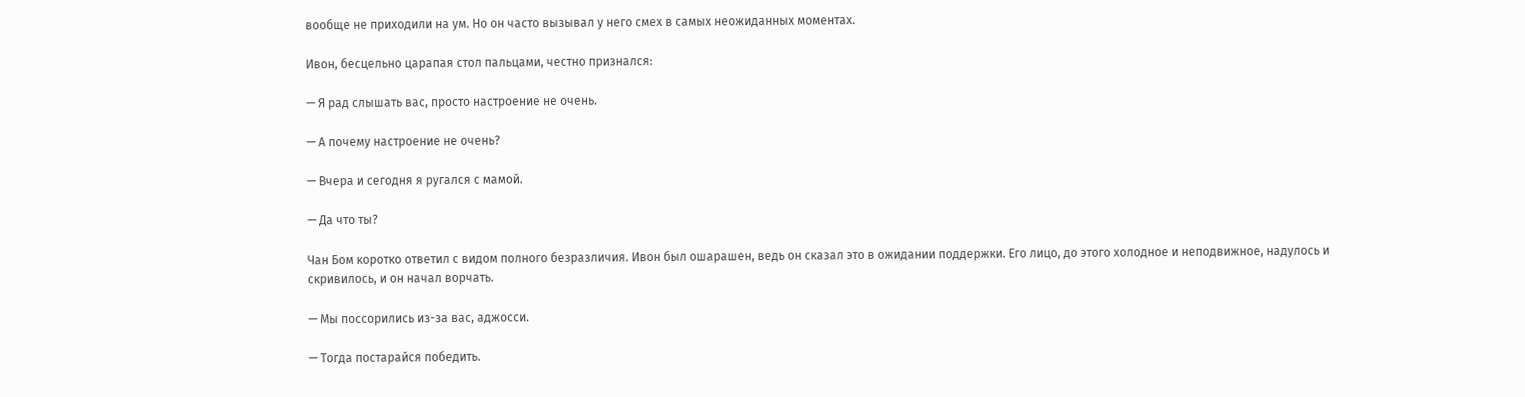вообще не приходили на ум. Но он часто вызывал у него смех в самых неожиданных моментах.

Ивон, бесцельно царапая стол пальцами, честно признался:

— Я рад слышать вас, просто настроение не очень.

— А почему настроение не очень?

— Вчера и сегодня я ругался с мамой.

— Да что ты?

Чан Бом коротко ответил с видом полного безразличия. Ивон был ошарашен, ведь он сказал это в ожидании поддержки. Его лицо, до этого холодное и неподвижное, надулось и скривилось, и он начал ворчать.

— Мы поссорились из-за вас, аджосси.

— Тогда постарайся победить.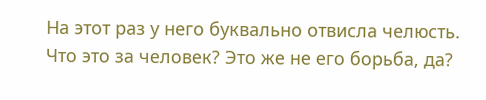На этот раз у него буквально отвисла челюсть. Что это за человек? Это же не его борьба, да?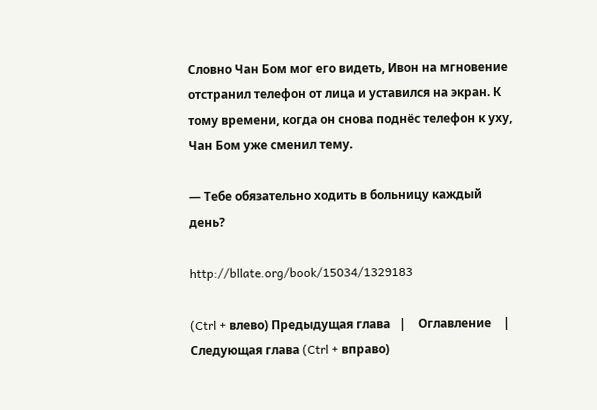Словно Чан Бом мог его видеть, Ивон на мгновение отстранил телефон от лица и уставился на экран. К тому времени, когда он снова поднёс телефон к уху, Чан Бом уже сменил тему.

— Тебе обязательно ходить в больницу каждый день?

http://bllate.org/book/15034/1329183

(Ctrl + влево) Предыдущая глава   |    Оглавление    |   Следующая глава (Ctrl + вправо)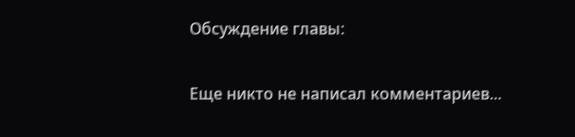Обсуждение главы:

Еще никто не написал комментариев...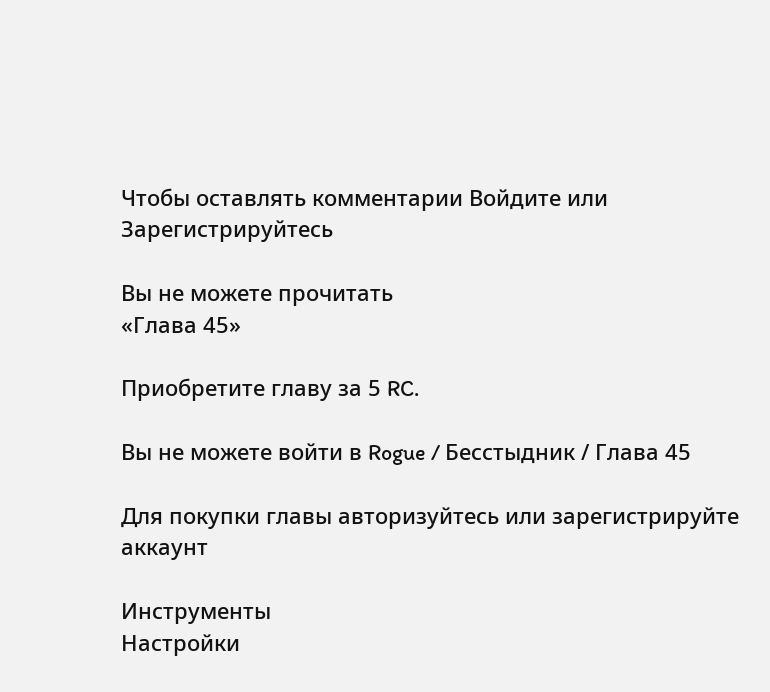Чтобы оставлять комментарии Войдите или Зарегистрируйтесь

Вы не можете прочитать
«Глава 45»

Приобретите главу за 5 RC.

Вы не можете войти в Rogue / Бесстыдник / Глава 45

Для покупки главы авторизуйтесь или зарегистрируйте аккаунт

Инструменты
Настройки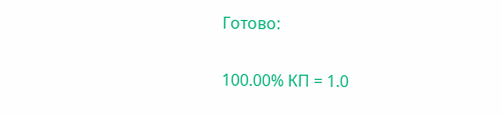Готово:

100.00% КП = 1.0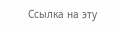Ссылка на эту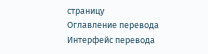страницу
Оглавление перевода
Интерфейс перевода